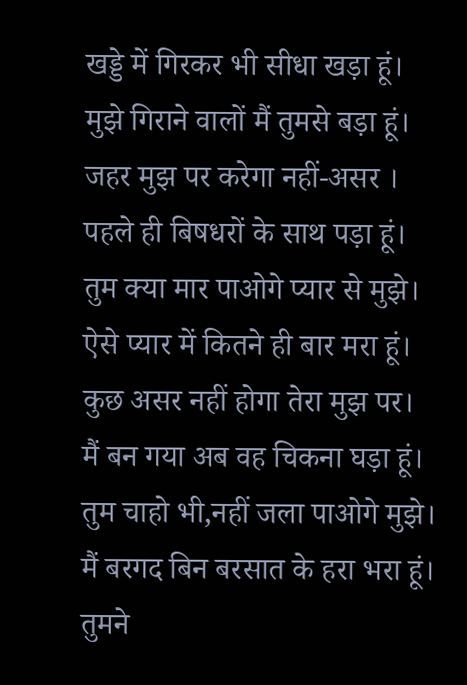खड्डे में गिरकर भी सीधा खड़ा हूं।
मुझे गिराने वालों मैं तुमसे बड़ा हूं।
जहर मुझ पर करेगा नहीं-असर ।
पहले ही बिषधरों के साथ पड़ा हूं।
तुम क्या मार पाओगे प्यार से मुझे।
ऐसे प्यार में कितने ही बार मरा हूं।
कुछ असर नहीं होगा तेरा मुझ पर।
मैं बन गया अब वह चिकना घड़ा हूं।
तुम चाहो भी,नहीं जला पाओगे मुझे।
मैं बरगद बिन बरसात के हरा भरा हूं।
तुमने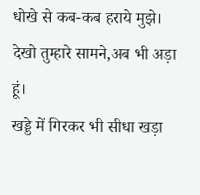धोखे से कब-कब हराये मुझे।
देखो तुम्हारे सामने,अब भी अड़ा हूं।
खड्डे में गिरकर भी सीधा खड़ा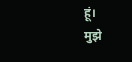हूं।
मुझे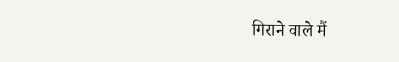गिराने वाले मैं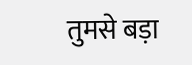तुमसे बड़ा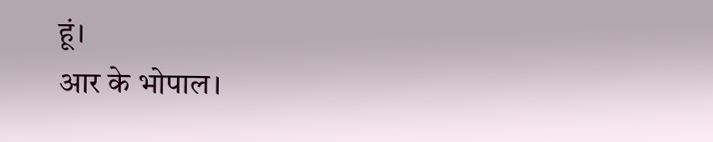हूं।
आर के भोपाल।